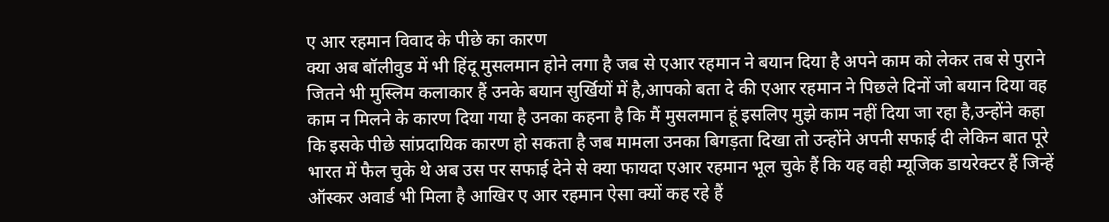ए आर रहमान विवाद के पीछे का कारण
क्या अब बॉलीवुड में भी हिंदू मुसलमान होने लगा है जब से एआर रहमान ने बयान दिया है अपने काम को लेकर तब से पुराने जितने भी मुस्लिम कलाकार हैं उनके बयान सुर्खियों में है,आपको बता दे की एआर रहमान ने पिछले दिनों जो बयान दिया वह काम न मिलने के कारण दिया गया है उनका कहना है कि मैं मुसलमान हूं इसलिए मुझे काम नहीं दिया जा रहा है,उन्होंने कहा कि इसके पीछे सांप्रदायिक कारण हो सकता है जब मामला उनका बिगड़ता दिखा तो उन्होंने अपनी सफाई दी लेकिन बात पूरे भारत में फैल चुके थे अब उस पर सफाई देने से क्या फायदा एआर रहमान भूल चुके हैं कि यह वही म्यूजिक डायरेक्टर हैं जिन्हें ऑस्कर अवार्ड भी मिला है आखिर ए आर रहमान ऐसा क्यों कह रहे हैं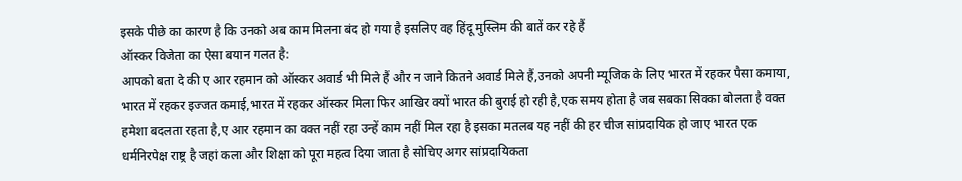इसके पीछे का कारण है कि उनको अब काम मिलना बंद हो गया है इसलिए वह हिंदू मुस्लिम की बातें कर रहे हैं
ऑस्कर विजेता का ऐसा बयान गलत है:
आपको बता दे की ए आर रहमान को ऑस्कर अवार्ड भी मिले हैं और न जाने कितने अवार्ड मिले हैं,उनको अपनी म्यूजिक के लिए भारत में रहकर पैसा कमाया, भारत में रहकर इज्जत कमाई,भारत में रहकर ऑस्कर मिला फिर आखिर क्यों भारत की बुराई हो रही है,एक समय होता है जब सबका सिक्का बोलता है वक्त हमेशा बदलता रहता है,ए आर रहमान का वक्त नहीं रहा उन्हें काम नहीं मिल रहा है इसका मतलब यह नहीं की हर चीज सांप्रदायिक हो जाए भारत एक धर्मनिरपेक्ष राष्ट्र है जहां कला और शिक्षा को पूरा महत्व दिया जाता है सोचिए अगर सांप्रदायिकता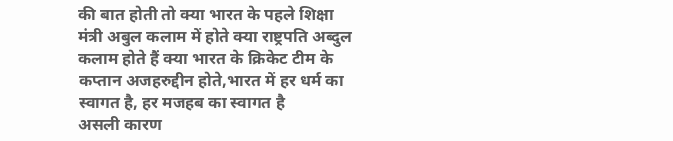की बात होती तो क्या भारत के पहले शिक्षा मंत्री अबुल कलाम में होते क्या राष्ट्रपति अब्दुल कलाम होते हैं क्या भारत के क्रिकेट टीम के कप्तान अजहरुद्दीन होते,भारत में हर धर्म का स्वागत है, हर मजहब का स्वागत है
असली कारण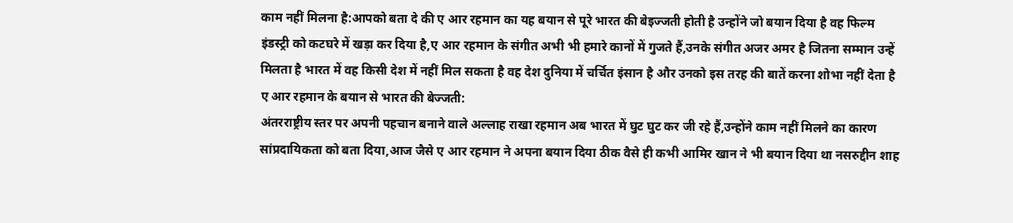काम नहीं मिलना है:आपको बता दे की ए आर रहमान का यह बयान से पूरे भारत की बेइज्जती होती है उन्होंने जो बयान दिया है वह फिल्म इंडस्ट्री को कटघरे में खड़ा कर दिया है,ए आर रहमान के संगीत अभी भी हमारे कानों में गुजते हैं,उनके संगीत अजर अमर है जितना सम्मान उन्हें मिलता है भारत में वह किसी देश में नहीं मिल सकता है वह देश दुनिया में चर्चित इंसान है और उनको इस तरह की बातें करना शोभा नहीं देता है
ए आर रहमान के बयान से भारत की बेज्जती:
अंतरराष्ट्रीय स्तर पर अपनी पहचान बनाने वाले अल्लाह राखा रहमान अब भारत में घुट घुट कर जी रहे हैं,उन्होंने काम नहीं मिलने का कारण सांप्रदायिकता को बता दिया,आज जैसे ए आर रहमान ने अपना बयान दिया ठीक वैसे ही कभी आमिर खान ने भी बयान दिया था नसरुद्दीन शाह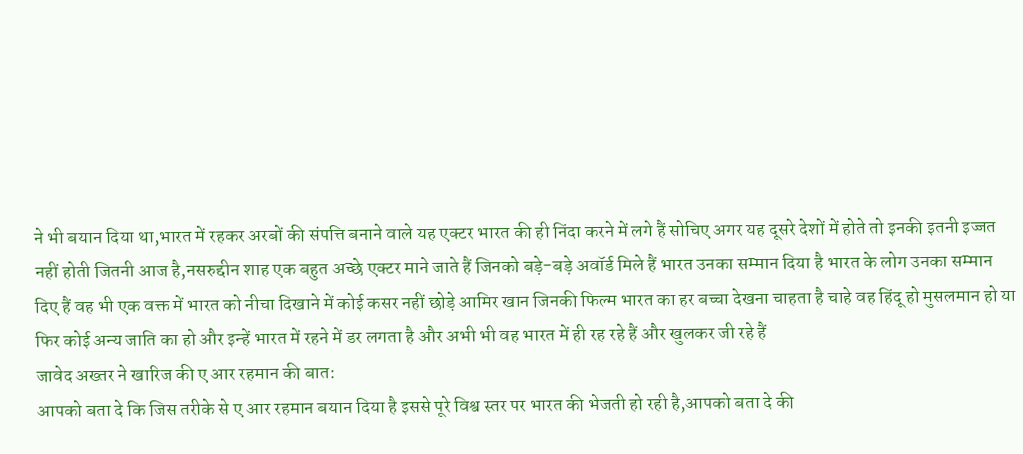ने भी बयान दिया था,भारत में रहकर अरबों की संपत्ति बनाने वाले यह एक्टर भारत की ही निंदा करने में लगे हैं सोचिए अगर यह दूसरे देशों में होते तो इनकी इतनी इज्जत नहीं होती जितनी आज है,नसरुद्दीन शाह एक बहुत अच्छे एक्टर माने जाते हैं जिनको बड़े-बड़े अवॉर्ड मिले हैं भारत उनका सम्मान दिया है भारत के लोग उनका सम्मान दिए हैं वह भी एक वक्त में भारत को नीचा दिखाने में कोई कसर नहीं छोड़े आमिर खान जिनकी फिल्म भारत का हर बच्चा देखना चाहता है चाहे वह हिंदू हो मुसलमान हो या फिर कोई अन्य जाति का हो और इन्हें भारत में रहने में डर लगता है और अभी भी वह भारत में ही रह रहे हैं और खुलकर जी रहे हैं
जावेद अख्तर ने खारिज की ए आर रहमान की बात:
आपको बता दे कि जिस तरीके से ए आर रहमान बयान दिया है इससे पूरे विश्व स्तर पर भारत की भेजती हो रही है,आपको बता दे की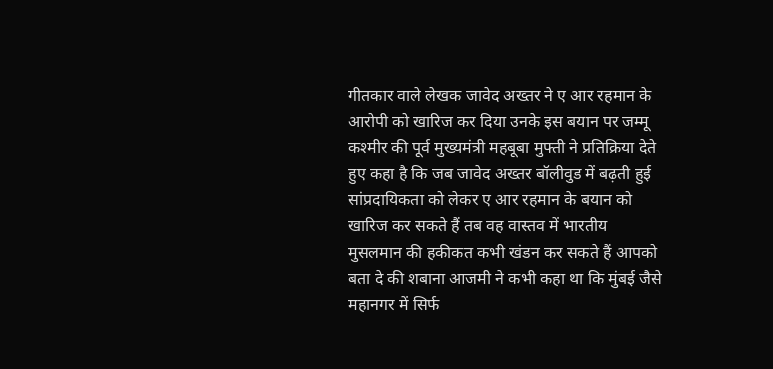गीतकार वाले लेखक जावेद अख्तर ने ए आर रहमान के आरोपी को खारिज कर दिया उनके इस बयान पर जम्मू कश्मीर की पूर्व मुख्यमंत्री महबूबा मुफ्ती ने प्रतिक्रिया देते हुए कहा है कि जब जावेद अख्तर बॉलीवुड में बढ़ती हुई सांप्रदायिकता को लेकर ए आर रहमान के बयान को खारिज कर सकते हैं तब वह वास्तव में भारतीय मुसलमान की हकीकत कभी खंडन कर सकते हैं आपको बता दे की शबाना आजमी ने कभी कहा था कि मुंबई जैसे महानगर में सिर्फ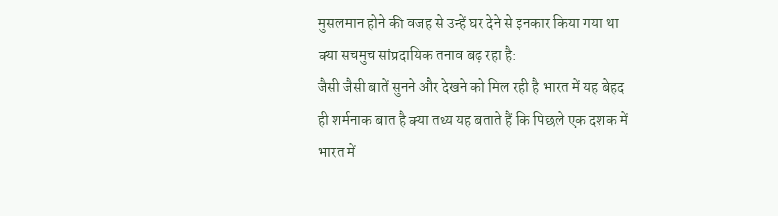मुसलमान होने की वजह से उन्हें घर देने से इनकार किया गया था
क्या सचमुच सांप्रदायिक तनाव बढ़ रहा है:
जैसी जैसी बातें सुनने और देखने को मिल रही है भारत में यह बेहद ही शर्मनाक बात है क्या तथ्य यह बताते हैं कि पिछले एक दशक में भारत में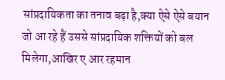सांप्रदायिकता का तनाव बढ़ा है,क्या ऐसे ऐसे बयान जो आ रहे हैं उससे सांप्रदायिक शक्तियों को बल मिलेगा,आखिर ए आर रहमान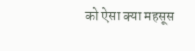को ऐसा क्या महसूस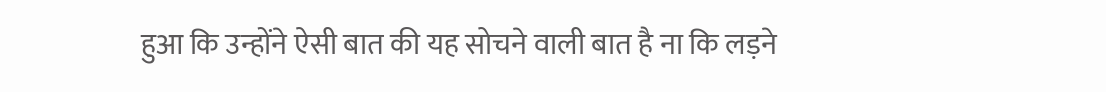हुआ कि उन्होंने ऐसी बात की यह सोचने वाली बात है ना कि लड़ने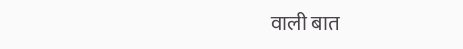वाली बात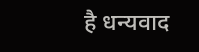है धन्यवाद